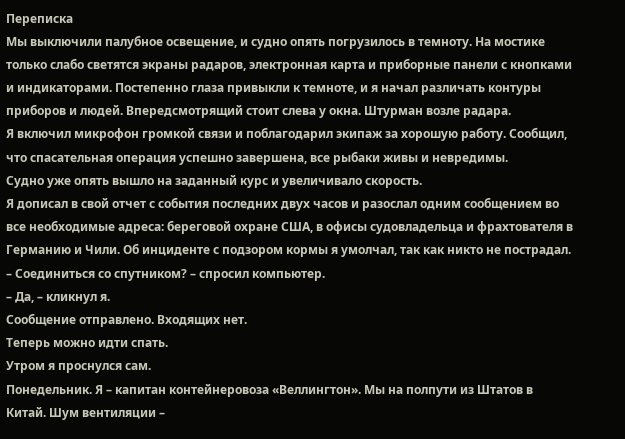Переписка
Мы выключили палубное освещение, и судно опять погрузилось в темноту. На мостике только слабо светятся экраны радаров, электронная карта и приборные панели с кнопками и индикаторами. Постепенно глаза привыкли к темноте, и я начал различать контуры приборов и людей. Впередсмотрящий стоит слева у окна. Штурман возле радара.
Я включил микрофон громкой связи и поблагодарил экипаж за хорошую работу. Сообщил, что спасательная операция успешно завершена, все рыбаки живы и невредимы.
Судно уже опять вышло на заданный курс и увеличивало скорость.
Я дописал в свой отчет с события последних двух часов и разослал одним сообщением во все необходимые адреса: береговой охране США, в офисы судовладельца и фрахтователя в Германию и Чили. Об инциденте с подзором кормы я умолчал, так как никто не пострадал.
– Соединиться со спутником? – спросил компьютер.
– Да, – кликнул я.
Сообщение отправлено. Входящих нет.
Теперь можно идти спать.
Утром я проснулся сам.
Понедельник. Я – капитан контейнеровоза «Веллингтон». Мы на полпути из Штатов в Китай. Шум вентиляции –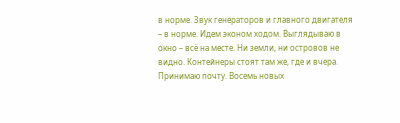в норме. Звук генераторов и главного двигателя – в норме. Идем эконом ходом. Выглядываю в окно – всё на месте. Ни земли, ни островов не видно. Контейнеры стоят там же, где и вчера.
Принимаю почту. Восемь новых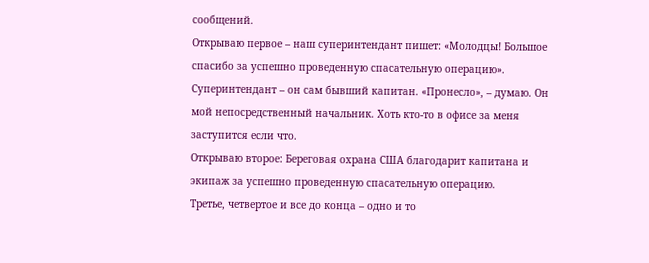сообщений.
Открываю первое – наш суперинтендант пишет: «Молодцы! Большое спасибо за успешно проведенную спасательную операцию».
Суперинтендант – он сам бывший капитан. «Пронесло», – думаю. Он мой непосредственный начальник. Хоть кто-то в офисе за меня заступится если что.
Открываю второе: Береговая охрана США благодарит капитана и экипаж за успешно проведенную спасательную операцию.
Третье, четвертое и все до конца – одно и то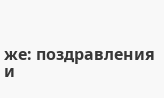же: поздравления и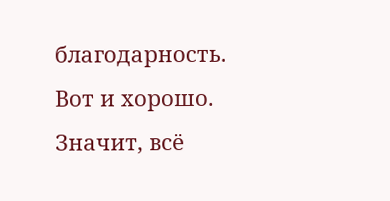благодарность.
Вот и хорошо. Значит, всё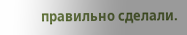правильно сделали.